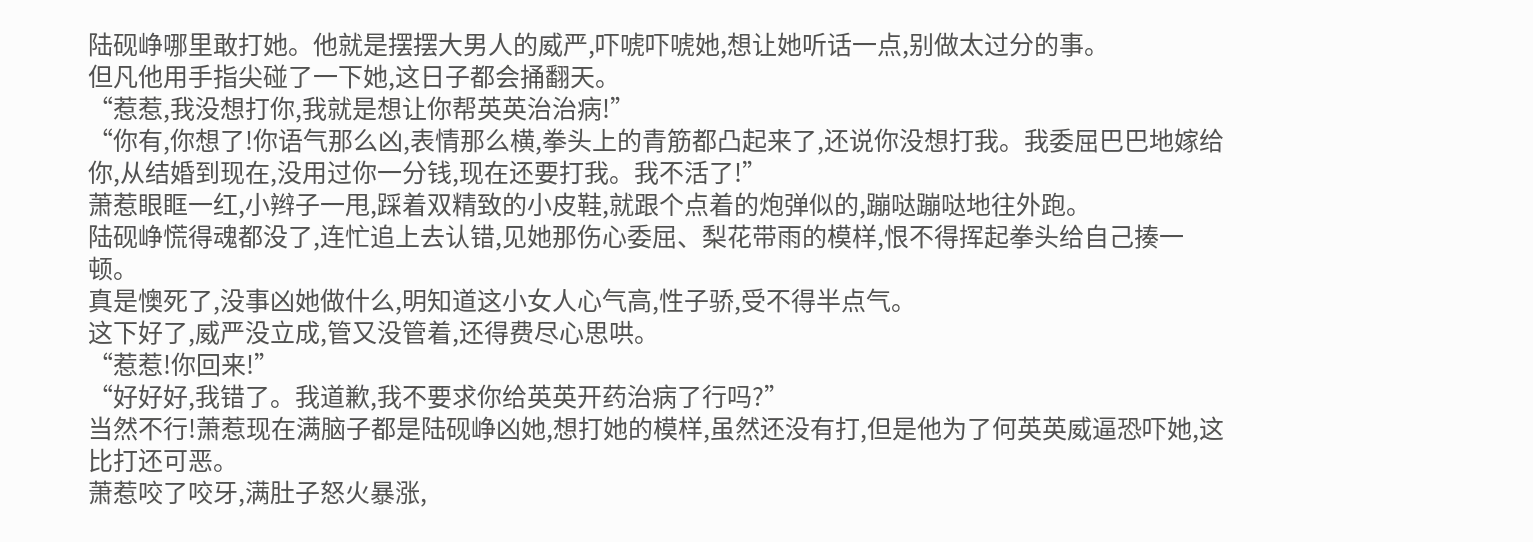陆砚峥哪里敢打她。他就是摆摆大男人的威严,吓唬吓唬她,想让她听话一点,别做太过分的事。
但凡他用手指尖碰了一下她,这日子都会捅翻天。
“惹惹,我没想打你,我就是想让你帮英英治治病!”
“你有,你想了!你语气那么凶,表情那么横,拳头上的青筋都凸起来了,还说你没想打我。我委屈巴巴地嫁给你,从结婚到现在,没用过你一分钱,现在还要打我。我不活了!”
萧惹眼眶一红,小辫子一甩,踩着双精致的小皮鞋,就跟个点着的炮弹似的,蹦哒蹦哒地往外跑。
陆砚峥慌得魂都没了,连忙追上去认错,见她那伤心委屈、梨花带雨的模样,恨不得挥起拳头给自己揍一顿。
真是懊死了,没事凶她做什么,明知道这小女人心气高,性子骄,受不得半点气。
这下好了,威严没立成,管又没管着,还得费尽心思哄。
“惹惹!你回来!”
“好好好,我错了。我道歉,我不要求你给英英开药治病了行吗?”
当然不行!萧惹现在满脑子都是陆砚峥凶她,想打她的模样,虽然还没有打,但是他为了何英英威逼恐吓她,这比打还可恶。
萧惹咬了咬牙,满肚子怒火暴涨,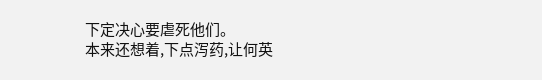下定决心要虐死他们。
本来还想着,下点泻药,让何英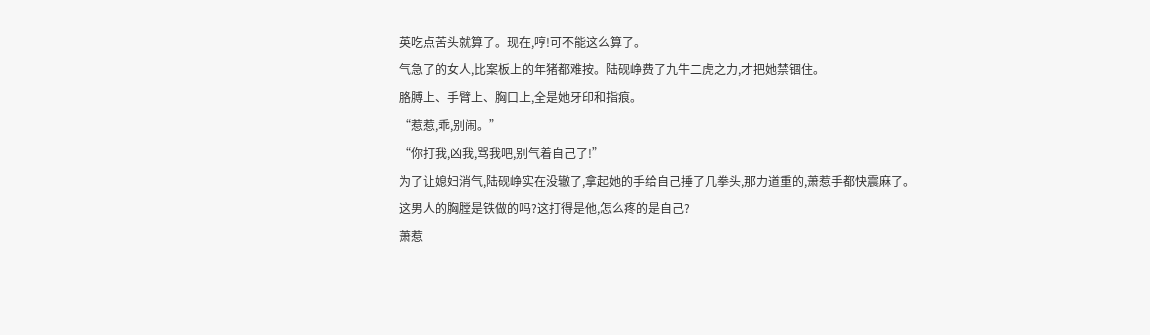英吃点苦头就算了。现在,哼!可不能这么算了。
气急了的女人,比案板上的年猪都难按。陆砚峥费了九牛二虎之力,才把她禁锢住。
胳膊上、手臂上、胸口上,全是她牙印和指痕。
“惹惹,乖,别闹。”
“你打我,凶我,骂我吧,别气着自己了!”
为了让媳妇消气,陆砚峥实在没辙了,拿起她的手给自己捶了几拳头,那力道重的,萧惹手都快震麻了。
这男人的胸膛是铁做的吗?这打得是他,怎么疼的是自己?
萧惹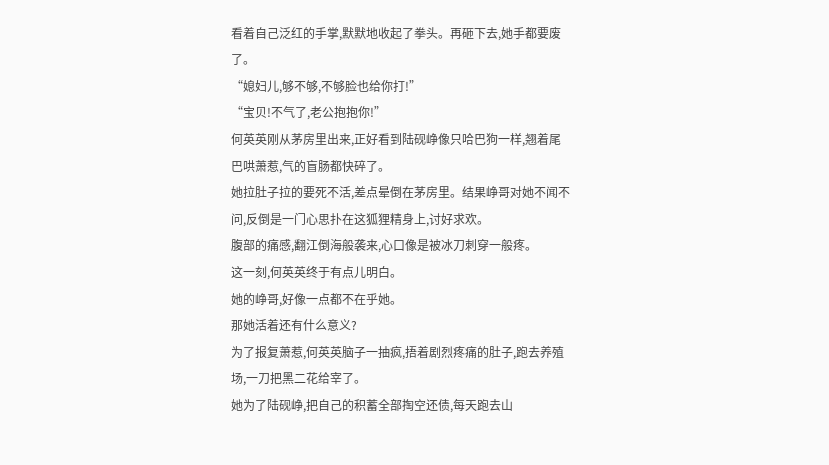看着自己泛红的手掌,默默地收起了拳头。再砸下去,她手都要废了。
“媳妇儿,够不够,不够脸也给你打!”
“宝贝!不气了,老公抱抱你!”
何英英刚从茅房里出来,正好看到陆砚峥像只哈巴狗一样,翘着尾巴哄萧惹,气的盲肠都快碎了。
她拉肚子拉的要死不活,差点晕倒在茅房里。结果峥哥对她不闻不问,反倒是一门心思扑在这狐狸精身上,讨好求欢。
腹部的痛感,翻江倒海般袭来,心口像是被冰刀刺穿一般疼。
这一刻,何英英终于有点儿明白。
她的峥哥,好像一点都不在乎她。
那她活着还有什么意义?
为了报复萧惹,何英英脑子一抽疯,捂着剧烈疼痛的肚子,跑去养殖场,一刀把黑二花给宰了。
她为了陆砚峥,把自己的积蓄全部掏空还债,每天跑去山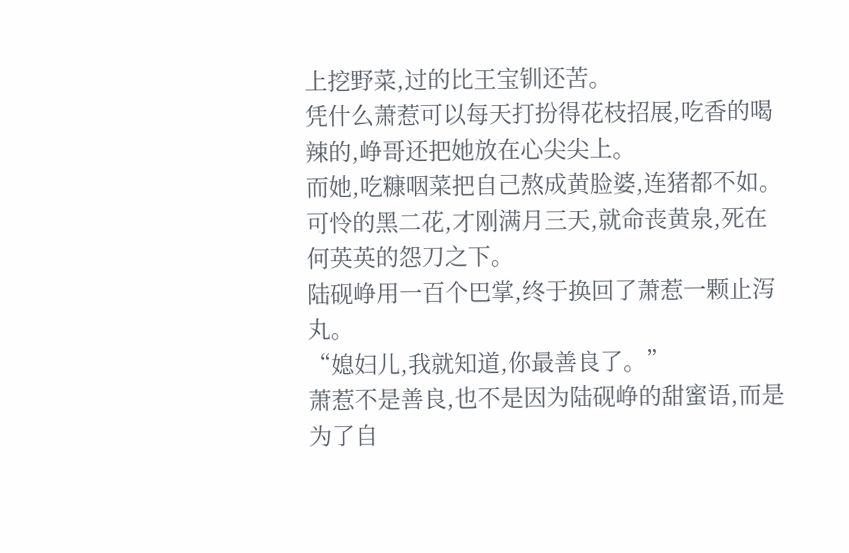上挖野菜,过的比王宝钏还苦。
凭什么萧惹可以每天打扮得花枝招展,吃香的喝辣的,峥哥还把她放在心尖尖上。
而她,吃糠咽菜把自己熬成黄脸婆,连猪都不如。
可怜的黑二花,才刚满月三天,就命丧黄泉,死在何英英的怨刀之下。
陆砚峥用一百个巴掌,终于换回了萧惹一颗止泻丸。
“媳妇儿,我就知道,你最善良了。”
萧惹不是善良,也不是因为陆砚峥的甜蜜语,而是为了自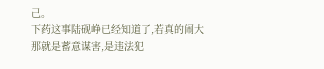己。
下药这事陆砚峥已经知道了,若真的闹大那就是蓄意谋害,是违法犯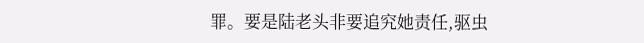罪。要是陆老头非要追究她责任,驱虫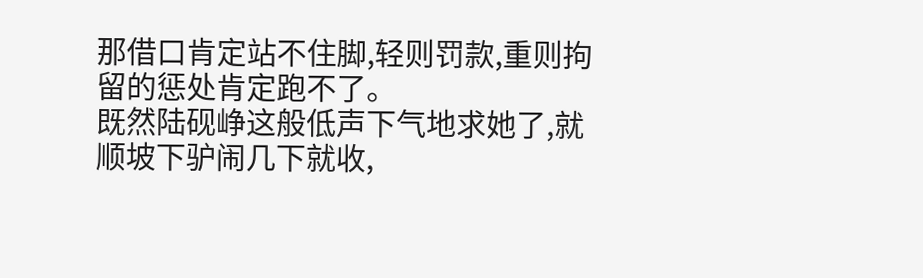那借口肯定站不住脚,轻则罚款,重则拘留的惩处肯定跑不了。
既然陆砚峥这般低声下气地求她了,就顺坡下驴闹几下就收,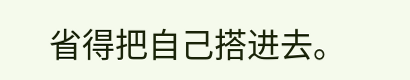省得把自己搭进去。